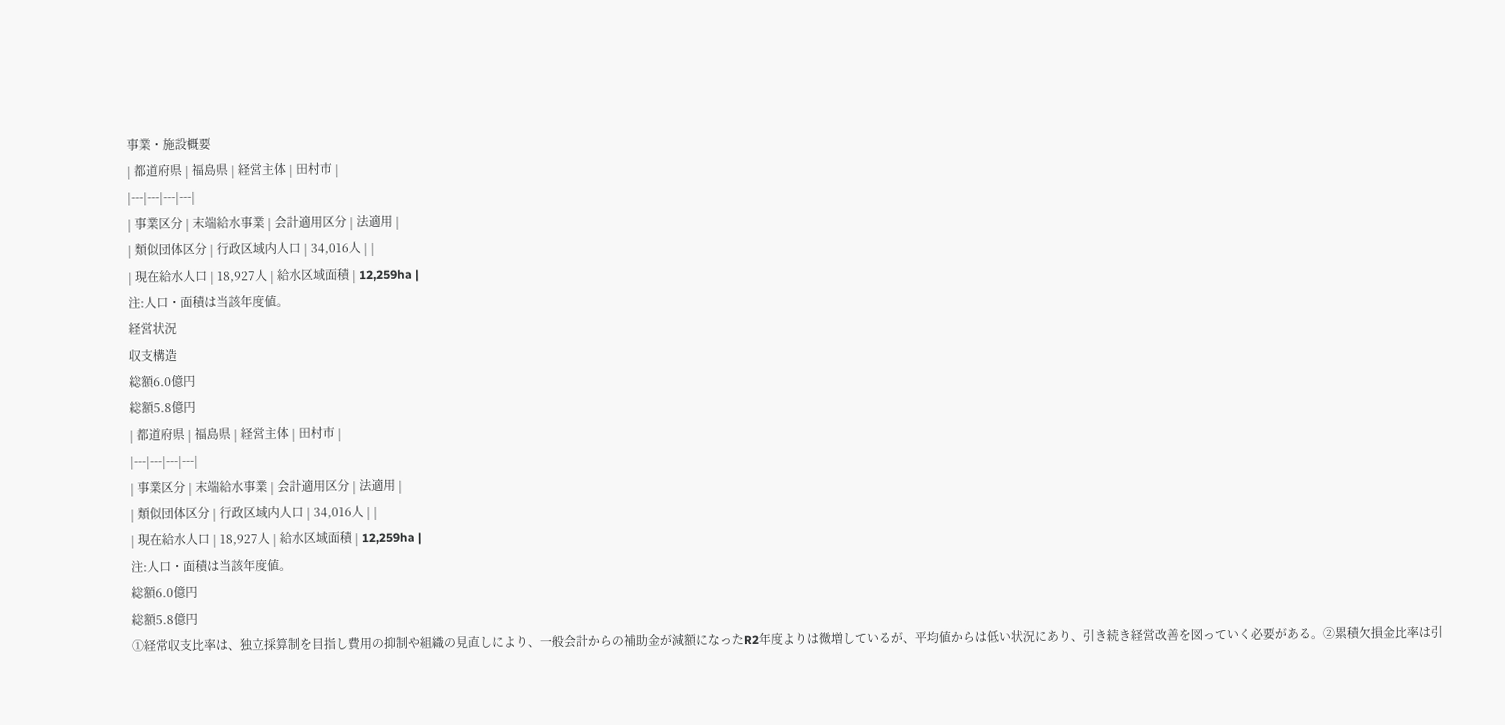事業・施設概要
| 都道府県 | 福島県 | 経営主体 | 田村市 |
|---|---|---|---|
| 事業区分 | 末端給水事業 | 会計適用区分 | 法適用 |
| 類似団体区分 | 行政区域内人口 | 34,016人 | |
| 現在給水人口 | 18,927人 | 給水区域面積 | 12,259ha |
注:人口・面積は当該年度値。
経営状況
収支構造
総額6.0億円
総額5.8億円
| 都道府県 | 福島県 | 経営主体 | 田村市 |
|---|---|---|---|
| 事業区分 | 末端給水事業 | 会計適用区分 | 法適用 |
| 類似団体区分 | 行政区域内人口 | 34,016人 | |
| 現在給水人口 | 18,927人 | 給水区域面積 | 12,259ha |
注:人口・面積は当該年度値。
総額6.0億円
総額5.8億円
①経常収支比率は、独立採算制を目指し費用の抑制や組織の見直しにより、一般会計からの補助金が減額になったR2年度よりは微増しているが、平均値からは低い状況にあり、引き続き経営改善を図っていく必要がある。②累積欠損金比率は引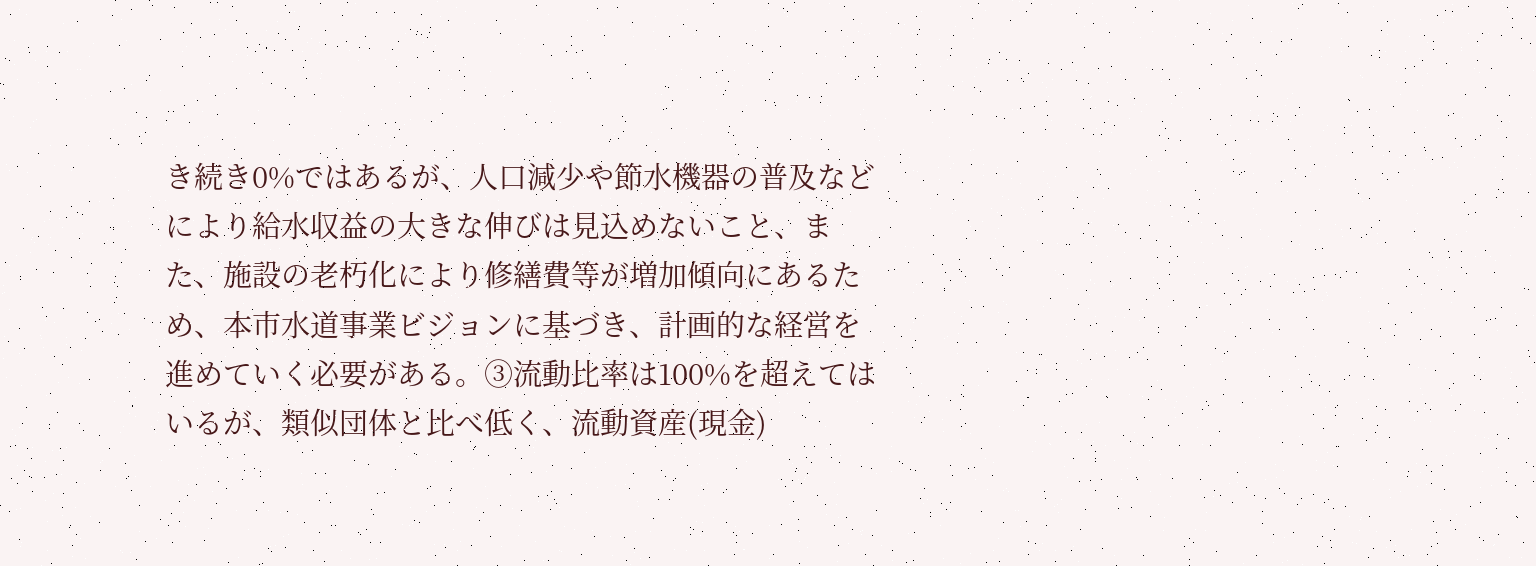き続き0%ではあるが、人口減少や節水機器の普及などにより給水収益の大きな伸びは見込めないこと、また、施設の老朽化により修繕費等が増加傾向にあるため、本市水道事業ビジョンに基づき、計画的な経営を進めていく必要がある。③流動比率は100%を超えてはいるが、類似団体と比べ低く、流動資産(現金)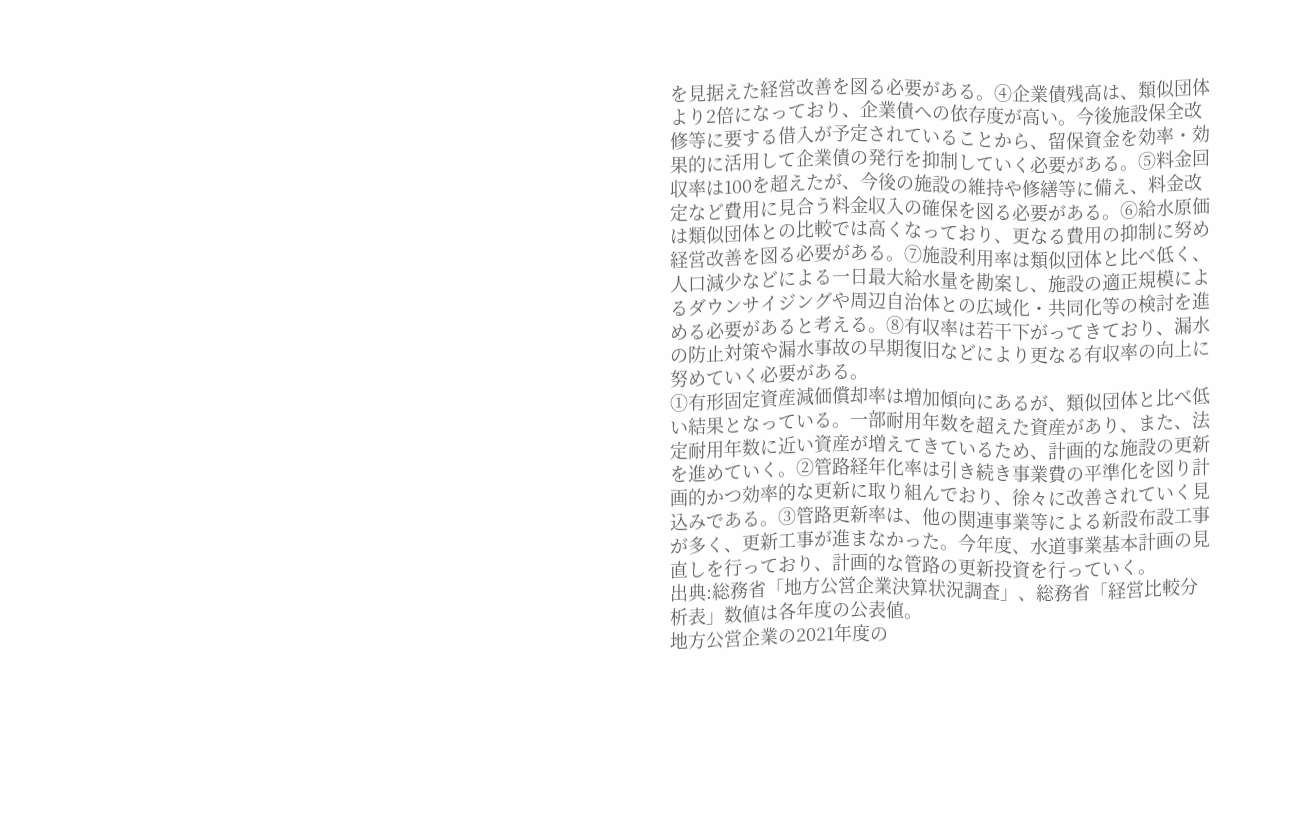を見据えた経営改善を図る必要がある。④企業債残高は、類似団体より2倍になっており、企業債への依存度が高い。今後施設保全改修等に要する借入が予定されていることから、留保資金を効率・効果的に活用して企業債の発行を抑制していく必要がある。⑤料金回収率は100を超えたが、今後の施設の維持や修繕等に備え、料金改定など費用に見合う料金収入の確保を図る必要がある。⑥給水原価は類似団体との比較では高くなっており、更なる費用の抑制に努め経営改善を図る必要がある。⑦施設利用率は類似団体と比べ低く、人口減少などによる一日最大給水量を勘案し、施設の適正規模によるダウンサイジングや周辺自治体との広域化・共同化等の検討を進める必要があると考える。⑧有収率は若干下がってきており、漏水の防止対策や漏水事故の早期復旧などにより更なる有収率の向上に努めていく必要がある。
①有形固定資産減価償却率は増加傾向にあるが、類似団体と比べ低い結果となっている。一部耐用年数を超えた資産があり、また、法定耐用年数に近い資産が増えてきているため、計画的な施設の更新を進めていく。②管路経年化率は引き続き事業費の平準化を図り計画的かつ効率的な更新に取り組んでおり、徐々に改善されていく見込みである。③管路更新率は、他の関連事業等による新設布設工事が多く、更新工事が進まなかった。今年度、水道事業基本計画の見直しを行っており、計画的な管路の更新投資を行っていく。
出典:総務省「地方公営企業決算状況調査」、総務省「経営比較分析表」数値は各年度の公表値。
地方公営企業の2021年度の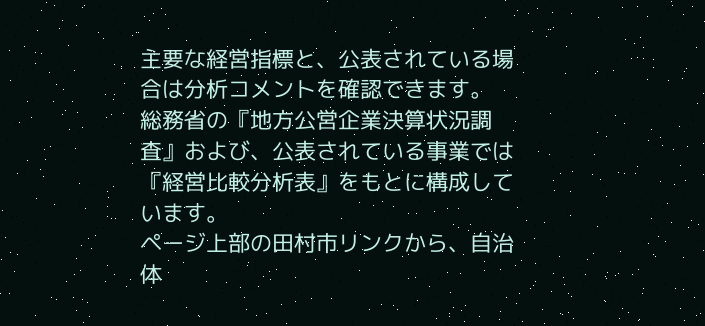主要な経営指標と、公表されている場合は分析コメントを確認できます。
総務省の『地方公営企業決算状況調査』および、公表されている事業では『経営比較分析表』をもとに構成しています。
ページ上部の田村市リンクから、自治体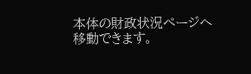本体の財政状況ページへ移動できます。